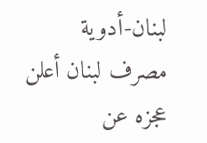لبنان-أدوية
مصرف لبنان أعلن عجزه عن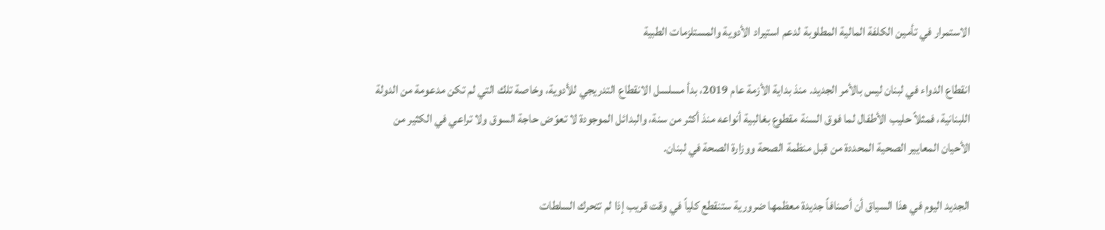الاستمرار في تأمين الكلفة المالية المطلوبة لدعم استيراد الأدوية والمستلزمات الطبية

انقطاع الدواء في لبنان ليس بالأمر الجديد. منذ بداية الأزمة عام 2019، بدأ مسلسل الانقطاع التدريجي للأدوية، وخاصة تلك التي لم تكن مدعومة من الدولة اللبنانية، فمثلاً حليب الأطفال لما فوق السنة مقطوع بغالبية أنواعه منذ أكثر من سنة، والبدائل الموجودة لا تعوّض حاجة السوق ولا تراعي في الكثير من الأحيان المعايير الصحية المحددة من قبل منظمة الصحة ووزارة الصحة في لبنان.

الجديد اليوم في هذا السياق أن أصنافاً جديدة معظمها ضرورية ستنقطع كلياً في وقت قريب إذا لم تتحرك السلطات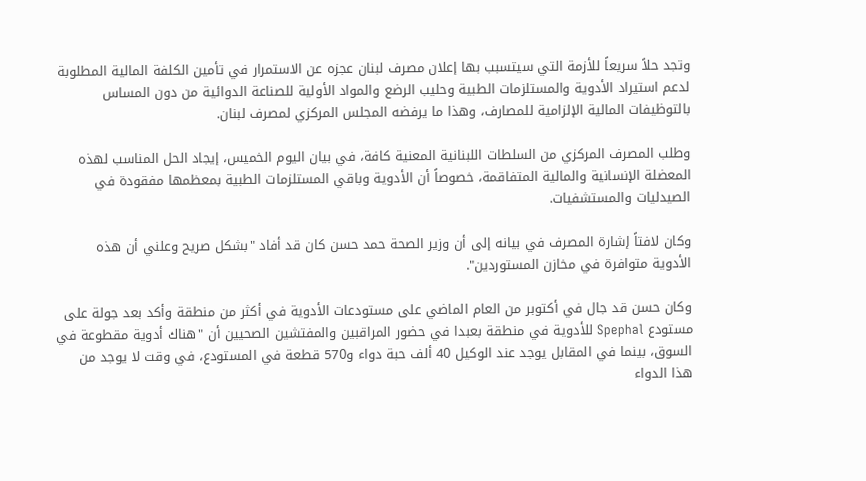وتجد حلاً سريعاً للأزمة التي سيتسبب بها إعلان مصرف لبنان عجزه عن الاستمرار في تأمين الكلفة المالية المطلوبة لدعم استيراد الأدوية والمستلزمات الطبية وحليب الرضع والمواد الأولية للصناعة الدوائية من دون المساس بالتوظيفات المالية الإلزامية للمصارف، وهذا ما يرفضه المجلس المركزي لمصرف لبنان.

وطلب المصرف المركزي من السلطات اللبنانية المعنية كافة، في بيان اليوم الخميس، إيجاد الحل المناسب لهذه المعضلة الإنسانية والمالية المتفاقمة، خصوصاً أن الأدوية وباقي المستلزمات الطبية بمعظمها مفقودة في الصيدليات والمستشفيات.

وكان لافتاً إشارة المصرف في بيانه إلى أن وزير الصحة حمد حسن كان قد أفاد "بشكل صريح وعلني أن هذه الأدوية متوافرة في مخازن المستوردين".

وكان حسن قد جال في أكتوبر من العام الماضي على مستودعات الأدوية في أكثر من منطقة وأكد بعد جولة على مستودع Spephal للأدوية في منطقة بعبدا في حضور المراقبين والمفتشين الصحيين أن "هناك أدوية مقطوعة في السوق، بينما في المقابل يوجد عند الوكيل 40 ألف حبة دواء و570 قطعة في المستودع، في وقت لا يوجد من هذا الدواء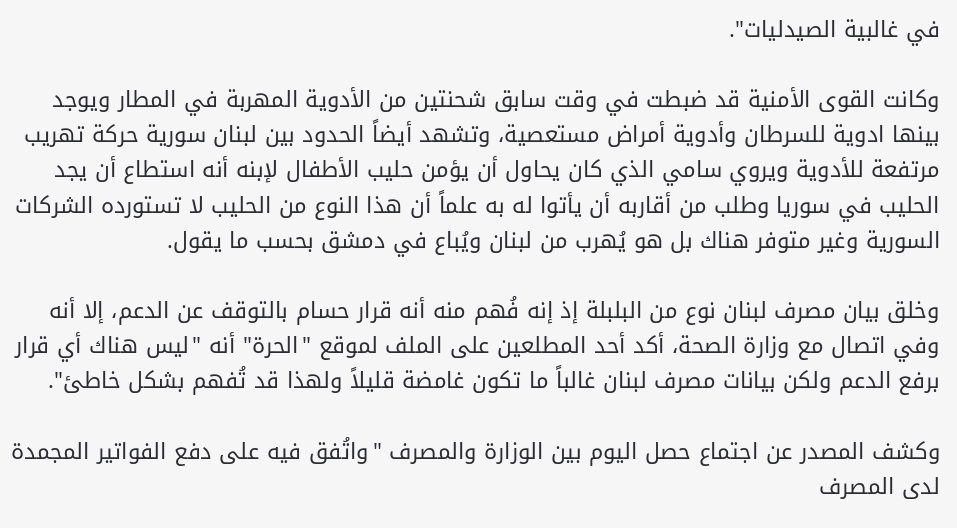في غالبية الصيدليات".

وكانت القوى الأمنية قد ضبطت في وقت سابق شحنتين من الأدوية المهربة في المطار ويوجد بينها ادوية للسرطان وأدوية أمراض مستعصية، وتشهد أيضاً الحدود بين لبنان سورية حركة تهريب مرتفعة للأدوية ويروي سامي الذي كان يحاول أن يؤمن حليب الأطفال لإبنه أنه استطاع أن يجد الحليب في سوريا وطلب من أقاربه أن يأتوا له به علماً أن هذا النوع من الحليب لا تستورده الشركات السورية وغير متوفر هناك بل هو يُهرب من لبنان ويُباع في دمشق بحسب ما يقول.

وخلق بيان مصرف لبنان نوع من البلبلة إذ إنه فُهم منه أنه قرار حسام بالتوقف عن الدعم، إلا أنه وفي اتصال مع وزارة الصحة، أكد أحد المطلعين على الملف لموقع "الحرة" أنه "ليس هناك أي قرار برفع الدعم ولكن بيانات مصرف لبنان غالباً ما تكون غامضة قليلاً ولهذا قد تُفهم بشكل خاطئ".

وكشف المصدر عن اجتماع حصل اليوم بين الوزارة والمصرف "واتُفق فيه على دفع الفواتير المجمدة لدى المصرف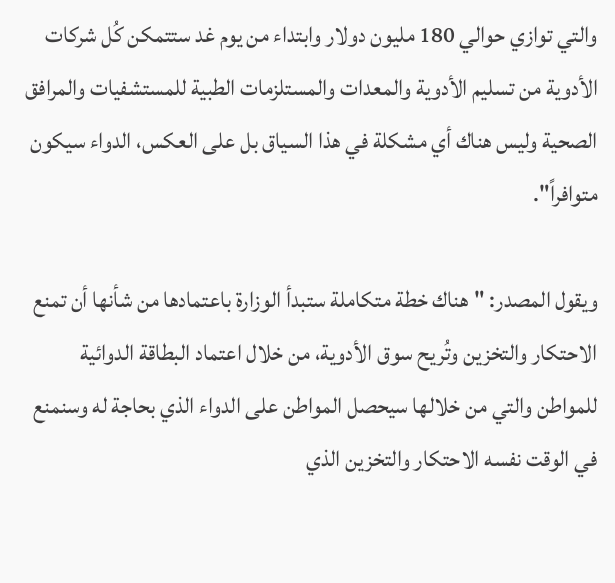والتي توازي حوالي 180 مليون دولار وابتداء من يوم غد ستتمكن كُل شركات الأدوية من تسليم الأدوية والمعدات والمستلزمات الطبية للمستشفيات والمرافق الصحية وليس هناك أي مشكلة في هذا السياق بل على العكس، الدواء سيكون متوافراً".

ويقول المصدر: "هناك خطة متكاملة ستبدأ الوزارة باعتمادها من شأنها أن تمنع الاحتكار والتخزين وتُريح سوق الأدوية، من خلال اعتماد البطاقة الدوائية للمواطن والتي من خلالها سيحصل المواطن على الدواء الذي بحاجة له وسنمنع في الوقت نفسه الاحتكار والتخزين الذي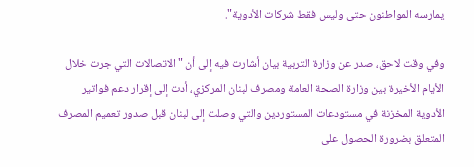يمارسه المواطنون حتى وليس فقط شركات الأدوية".

وفي وقت لاحق، صدر عن وزارة التربية بيان أشارت فيه إلى أن "الاتصالات التي جرت خلال الأيام الأخيرة بين وزارة الصحة العامة ومصرف لبنان المركزي، أدت إلى إقرار دعم فواتير الأدوية المخزنة في مستودعات المستوردين والتي وصلت إلى لبنان قبل صدور تعميم المصرف المتعلق بضرورة الحصول على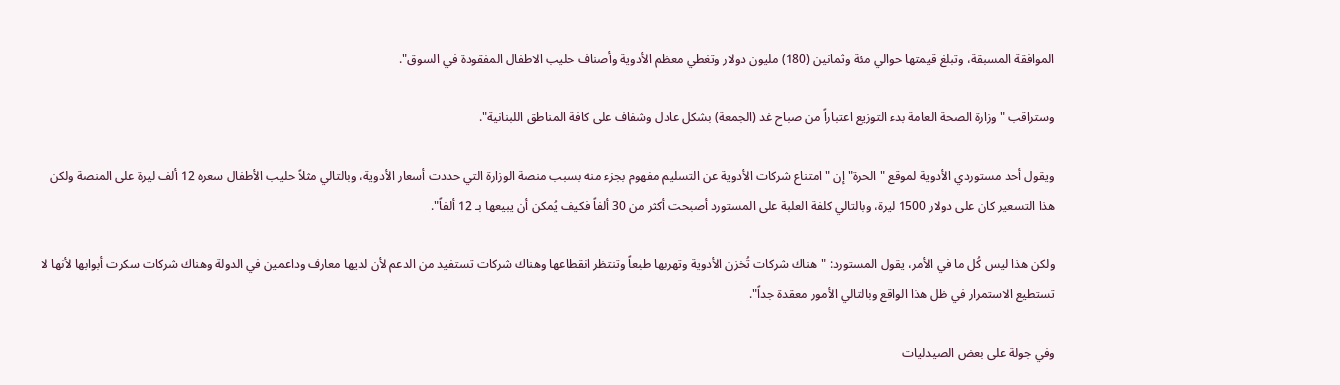الموافقة المسبقة، وتبلغ قيمتها حوالي مئة وثمانين (180) مليون دولار وتغطي معظم الأدوية وأصناف حليب الاطفال المفقودة في السوق".

وستراقب "وزارة الصحة العامة بدء التوزيع اعتباراً من صباح غد (الجمعة) بشكل عادل وشفاف على كافة المناطق اللبنانية".

ويقول أحد مستوردي الأدوية لموقع "الحرة" إن "امتناع شركات الأدوية عن التسليم مفهوم بجزء منه بسبب منصة الوزارة التي حددت أسعار الأدوية، وبالتالي مثلاً حليب الأطفال سعره 12 ألف ليرة على المنصة ولكن هذا التسعير كان على دولار 1500 ليرة، وبالتالي كلفة العلبة على المستورد أصبحت أكثر من 30 ألفاً فكيف يُمكن أن يبيعها بـ 12 ألفاً".

ولكن هذا ليس كُل ما في الأمر، يقول المستورد: "هناك شركات تُخزن الأدوية وتهربها طبعاً وتنتظر انقطاعها وهناك شركات تستفيد من الدعم لأن لديها معارف وداعمين في الدولة وهناك شركات سكرت أبوابها لأنها لا تستطيع الاستمرار في ظل هذا الواقع وبالتالي الأمور معقدة جداً".

وفي جولة على بعض الصيدليات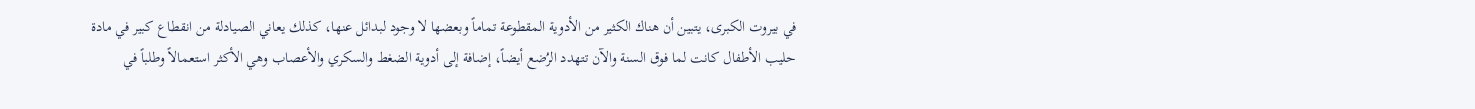في بيروت الكبرى، يتبين أن هناك الكثير من الأدوية المقطوعة تماماً وبعضها لا وجود لبدائل عنها، كذلك يعاني الصيادلة من انقطاع كبير في مادة حليب الأطفال كانت لما فوق السنة والآن تتهدد الرُضع أيضاً، إضافة إلى أدوية الضغط والسكري والأعصاب وهي الأكثر استعمالاً وطلباً في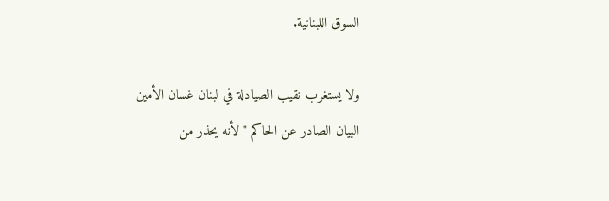السوق اللبنانية.

ولا يستغرب نقيب الصيادلة في لبنان غسان الأمين البيان الصادر عن الحاكم "لأنه يحذر من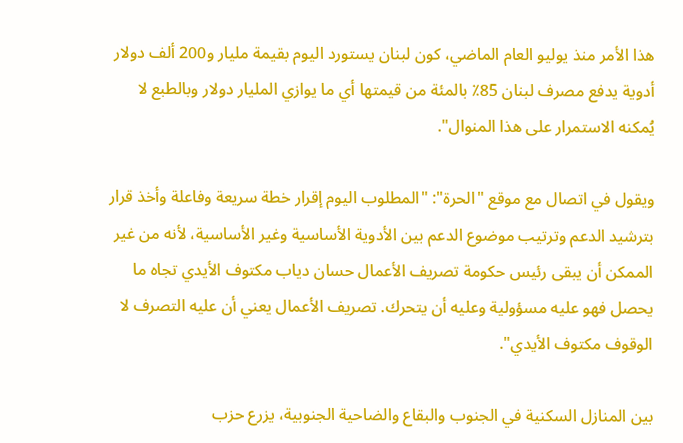هذا الأمر منذ يوليو العام الماضي، كون لبنان يستورد اليوم بقيمة مليار و200 ألف دولار أدوية يدفع مصرف لبنان 85٪ بالمئة من قيمتها أي ما يوازي المليار دولار وبالطبع لا يُمكنه الاستمرار على هذا المنوال".

ويقول في اتصال مع موقع "الحرة": "المطلوب اليوم إقرار خطة سريعة وفاعلة وأخذ قرار بترشيد الدعم وترتيب موضوع الدعم بين الأدوية الأساسية وغير الأساسية، لأنه من غير الممكن أن يبقى رئيس حكومة تصريف الأعمال حسان دياب مكتوف الأيدي تجاه ما يحصل فهو عليه مسؤولية وعليه أن يتحرك. تصريف الأعمال يعني أن عليه التصرف لا الوقوف مكتوف الأيدي".

بين المنازل السكنية في الجنوب والبقاع والضاحية الجنوبية، يزرع حزب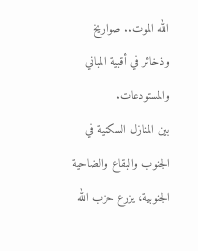الله الموت.. صواريخ وذخائر في أقبية المباني والمستودعات.
بين المنازل السكنية في الجنوب والبقاع والضاحية الجنوبية، يزرع حزب الله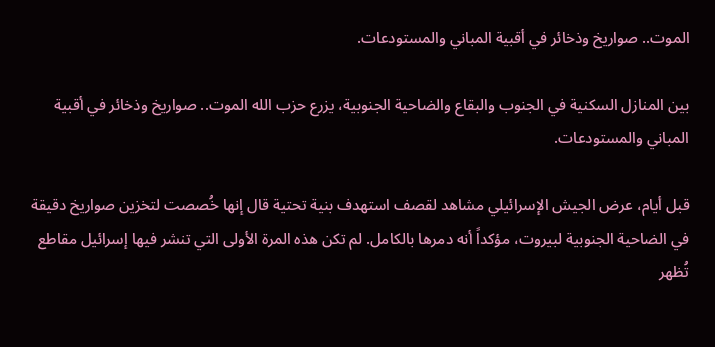الموت.. صواريخ وذخائر في أقبية المباني والمستودعات.

بين المنازل السكنية في الجنوب والبقاع والضاحية الجنوبية، يزرع حزب الله الموت.. صواريخ وذخائر في أقبية المباني والمستودعات.

قبل أيام، عرض الجيش الإسرائيلي مشاهد لقصف استهدف بنية تحتية قال إنها خُصصت لتخزين صواريخ دقيقة في الضاحية الجنوبية لبيروت، مؤكداً أنه دمرها بالكامل. لم تكن هذه المرة الأولى التي تنشر فيها إسرائيل مقاطع تُظهر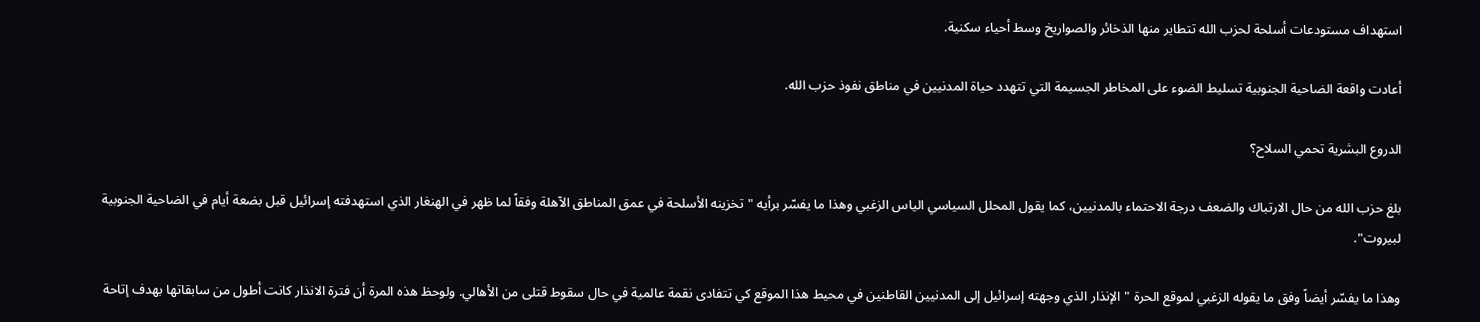استهداف مستودعات أسلحة لحزب الله تتطاير منها الذخائر والصواريخ وسط أحياء سكنية.

أعادت واقعة الضاحية الجنوبية تسليط الضوء على المخاطر الجسيمة التي تتهدد حياة المدنيين في مناطق نفوذ حزب الله.

الدروع البشرية تحمي السلاح؟

بلغ حزب الله من حال الارتباك والضعف درجة الاحتماء بالمدنيين، كما يقول المحلل السياسي الياس الزغبي وهذا ما يفسّر برأيه "تخزينه الأسلحة في عمق المناطق الآهلة وفقاً لما ظهر في الهنغار الذي استهدفته إسرائيل قبل بضعة أيام في الضاحية الجنوبية لبيروت".

وهذا ما يفسّر أيضاً وفق ما يقوله الزغبي لموقع الحرة "الإنذار الذي وجهته إسرائيل إلى المدنيين القاطنين في محيط هذا الموقع كي تتفادى نقمة عالمية في حال سقوط قتلى من الأهالي. ولوحظ هذه المرة أن فترة الانذار كانت أطول من سابقاتها بهدف إتاحة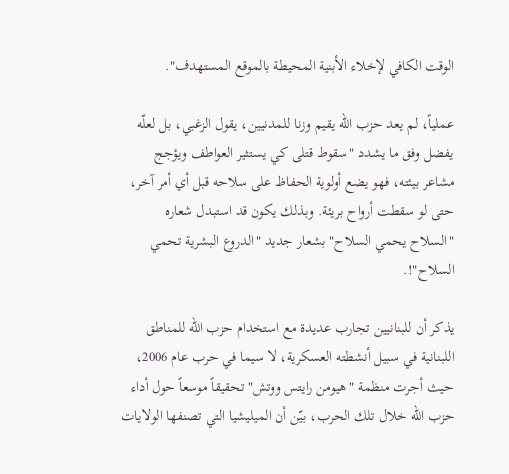الوقت الكافي لإخلاء الأبنية المحيطة بالموقع المستهدف".

عملياً، لم يعد حزب الله يقيم وزنا للمدنيين، يقول الزغبي، بل لعلّه يفضل وفق ما يشدد "سقوط قتلى كي يستثير العواطف ويؤجج مشاعر بيئته، فهو يضع أولوية الحفاظ على سلاحه قبل أي أمر آخر، حتى لو سقطت أرواح بريئة. وبذلك يكون قد استبدل شعاره "السلاح يحمي السلاح" بشعار جديد "الدروع البشرية تحمي السلاح"!.

يذكر أن للبنانيين تجارب عديدة مع استخدام حزب الله للمناطق اللبنانية في سبيل أنشطته العسكرية، لا سيما في حرب عام 2006، حيث أجرت منظمة "هيومن رايتس ووتش" تحقيقاً موسعاً حول أداء حزب الله خلال تلك الحرب، بيّن أن الميليشيا التي تصنفها الولايات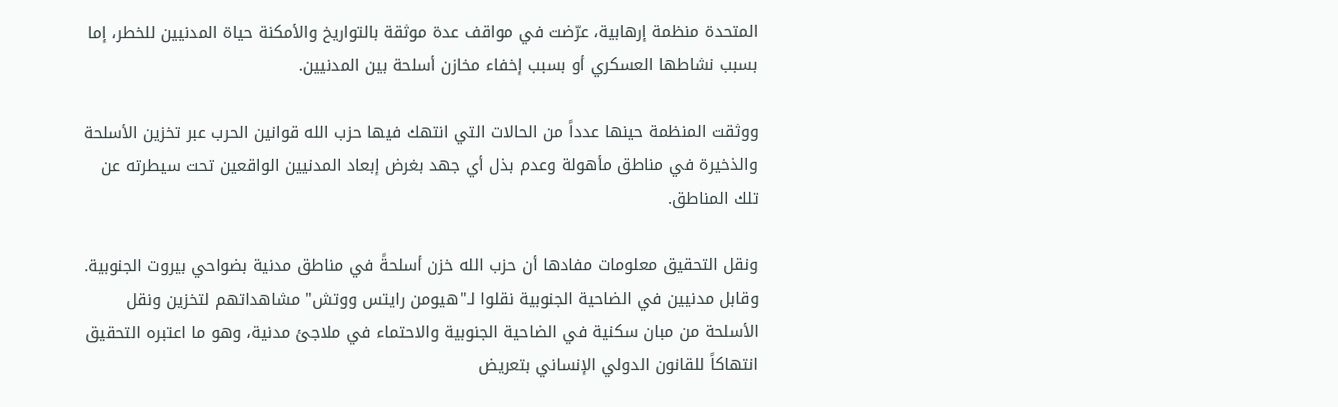المتحدة منظمة إرهابية، عرّضت في مواقف عدة موثقة بالتواريخ والأمكنة حياة المدنيين للخطر، إما بسبب نشاطها العسكري أو بسبب إخفاء مخازن أسلحة بين المدنيين.

ووثقت المنظمة حينها عدداً من الحالات التي انتهك فيها حزب الله قوانين الحرب عبر تخزين الأسلحة والذخيرة في مناطق مأهولة وعدم بذل أي جهد بغرض إبعاد المدنيين الواقعين تحت سيطرته عن تلك المناطق.

ونقل التحقيق معلومات مفادها أن حزب الله خزن أسلحةً في مناطق مدنية بضواحي بيروت الجنوبية. وقابل مدنيين في الضاحية الجنوبية نقلوا لـ"هيومن رايتس ووتش" مشاهداتهم لتخزين ونقل الأسلحة من مبان سكنية في الضاحية الجنوبية والاحتماء في ملاجئ مدنية، وهو ما اعتبره التحقيق انتهاكاً للقانون الدولي الإنساني بتعريض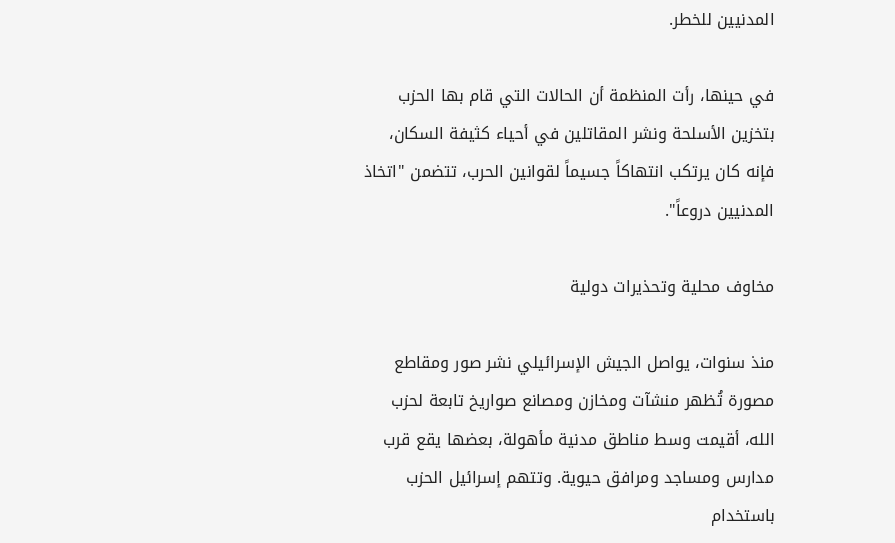المدنيين للخطر.

في حينها، رأت المنظمة أن الحالات التي قام بها الحزب بتخزين الأسلحة ونشر المقاتلين في أحياء كثيفة السكان، فإنه كان يرتكب انتهاكاً جسيماً لقوانين الحرب، تتضمن "اتخاذ المدنيين دروعاً".

مخاوف محلية وتحذيرات دولية

منذ سنوات، يواصل الجيش الإسرائيلي نشر صور ومقاطع مصورة تُظهر منشآت ومخازن ومصانع صواريخ تابعة لحزب الله، أقيمت وسط مناطق مدنية مأهولة، بعضها يقع قرب مدارس ومساجد ومرافق حيوية. وتتهم إسرائيل الحزب باستخدام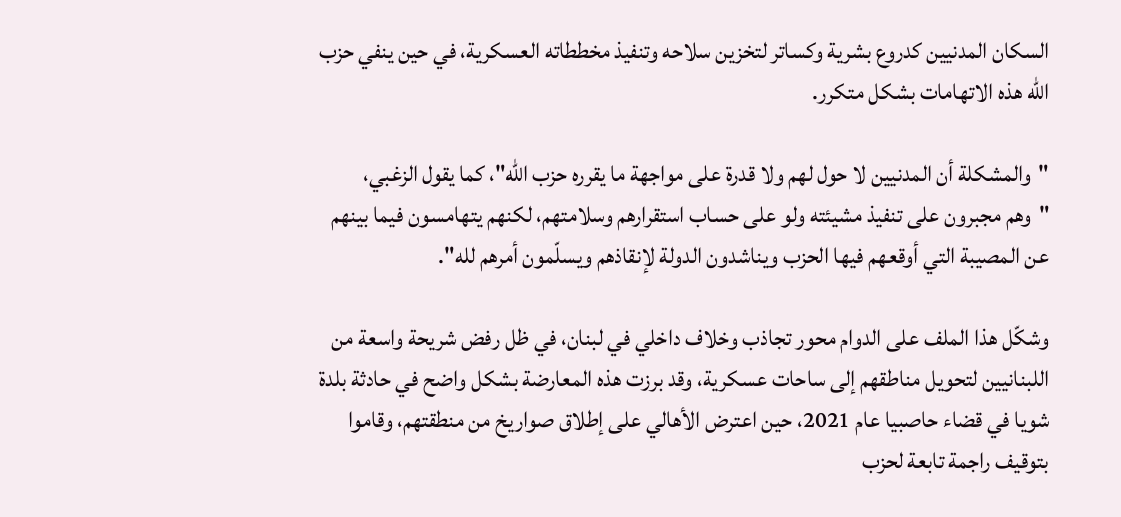السكان المدنيين كدروع بشرية وكساتر لتخزين سلاحه وتنفيذ مخططاته العسكرية، في حين ينفي حزب الله هذه الاتهامات بشكل متكرر.

"والمشكلة أن المدنيين لا حول لهم ولا قدرة على مواجهة ما يقرره حزب الله"، كما يقول الزغبي، "وهم مجبرون على تنفيذ مشيئته ولو على حساب استقرارهم وسلامتهم، لكنهم يتهامسون فيما بينهم عن المصيبة التي أوقعهم فيها الحزب ويناشدون الدولة لإنقاذهم ويسلّمون أمرهم لله".

وشكّل هذا الملف على الدوام محور تجاذب وخلاف داخلي في لبنان، في ظل رفض شريحة واسعة من اللبنانيين لتحويل مناطقهم إلى ساحات عسكرية، وقد برزت هذه المعارضة بشكل واضح في حادثة بلدة شويا في قضاء حاصبيا عام 2021، حين اعترض الأهالي على إطلاق صواريخ من منطقتهم، وقاموا بتوقيف راجمة تابعة لحزب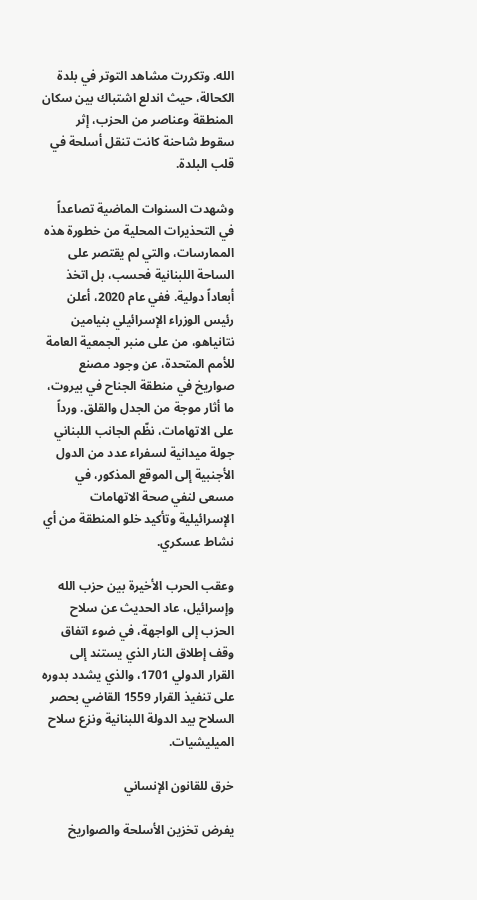الله. وتكررت مشاهد التوتر في بلدة الكحالة، حيث اندلع اشتباك بين سكان المنطقة وعناصر من الحزب، إثر سقوط شاحنة كانت تنقل أسلحة في قلب البلدة.

وشهدت السنوات الماضية تصاعداً في التحذيرات المحلية من خطورة هذه الممارسات، والتي لم يقتصر على الساحة اللبنانية فحسب، بل اتخذ أبعاداً دولية. ففي عام 2020، أعلن رئيس الوزراء الإسرائيلي بنيامين نتانياهو، من على منبر الجمعية العامة للأمم المتحدة، عن وجود مصنع صواريخ في منطقة الجناح في بيروت، ما أثار موجة من الجدل والقلق. ورداً على الاتهامات، نظّم الجانب اللبناني جولة ميدانية لسفراء عدد من الدول الأجنبية إلى الموقع المذكور، في مسعى لنفي صحة الاتهامات الإسرائيلية وتأكيد خلو المنطقة من أي نشاط عسكري.

وعقب الحرب الأخيرة بين حزب الله وإسرائيل، عاد الحديث عن سلاح الحزب إلى الواجهة، في ضوء اتفاق وقف إطلاق النار الذي يستند إلى القرار الدولي 1701، والذي يشدد بدوره على تنفيذ القرار 1559 القاضي بحصر السلاح بيد الدولة اللبنانية ونزع سلاح الميليشيات.

خرق للقانون الإنساني

يفرض تخزين الأسلحة والصواريخ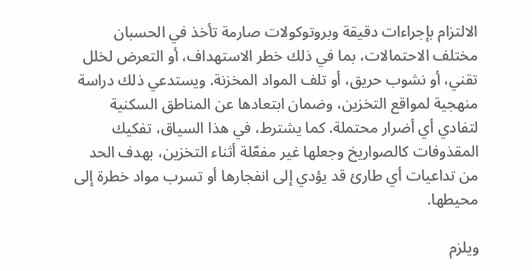الالتزام بإجراءات دقيقة وبروتوكولات صارمة تأخذ في الحسبان مختلف الاحتمالات، بما في ذلك خطر الاستهداف، أو التعرض لخلل تقني، أو نشوب حريق، أو تلف المواد المخزنة. ويستدعي ذلك دراسة منهجية لمواقع التخزين، وضمان ابتعادها عن المناطق السكنية لتفادي أي أضرار محتملة. كما يشترط، في هذا السياق، تفكيك المقذوفات كالصواريخ وجعلها غير مفعّلة أثناء التخزين، بهدف الحد من تداعيات أي طارئ قد يؤدي إلى انفجارها أو تسرب مواد خطرة إلى محيطها.

ويلزم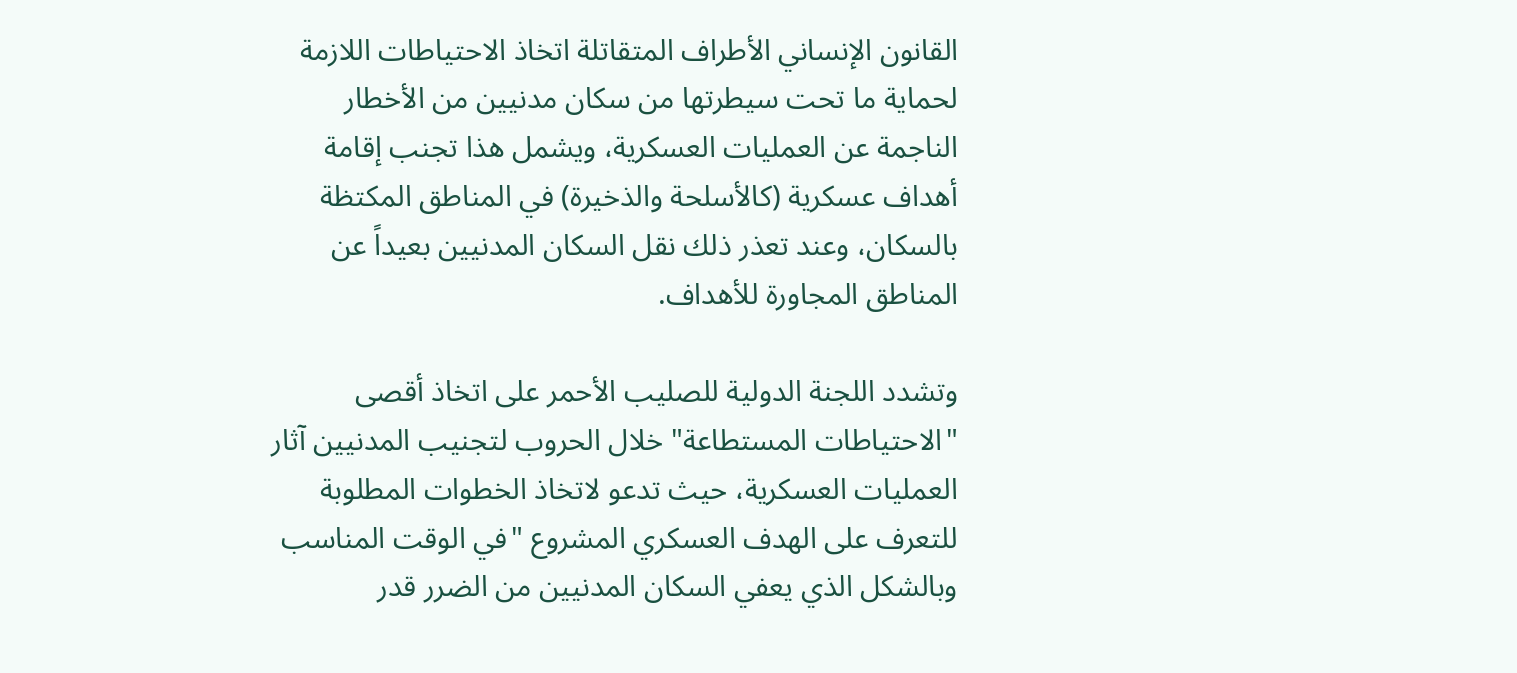القانون الإنساني الأطراف المتقاتلة اتخاذ الاحتياطات اللازمة لحماية ما تحت سيطرتها من سكان مدنيين من الأخطار الناجمة عن العمليات العسكرية، ويشمل هذا تجنب إقامة أهداف عسكرية (كالأسلحة والذخيرة) في المناطق المكتظة بالسكان، وعند تعذر ذلك نقل السكان المدنيين بعيداً عن المناطق المجاورة للأهداف.

وتشدد اللجنة الدولية للصليب الأحمر على اتخاذ أقصى "الاحتياطات المستطاعة" خلال الحروب لتجنيب المدنيين آثار العمليات العسكرية، حيث تدعو لاتخاذ الخطوات المطلوبة للتعرف على الهدف العسكري المشروع "في الوقت المناسب وبالشكل الذي يعفي السكان المدنيين من الضرر قدر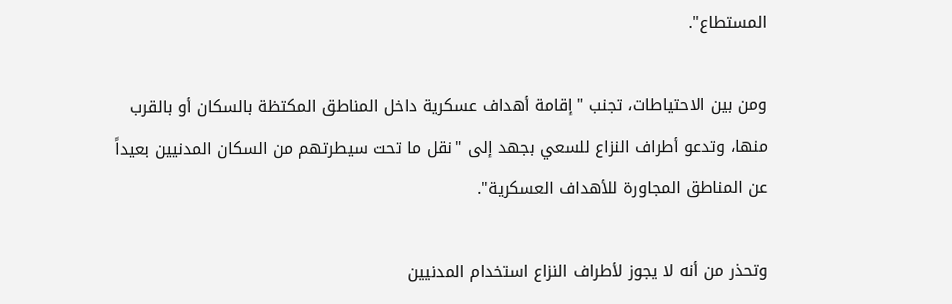المستطاع".

ومن بين الاحتياطات، تجنب "إقامة أهداف عسكرية داخل المناطق المكتظة بالسكان أو بالقرب منها، وتدعو أطراف النزاع للسعي بجهد إلى "نقل ما تحت سيطرتهم من السكان المدنيين بعيداً عن المناطق المجاورة للأهداف العسكرية".

وتحذر من أنه لا يجوز لأطراف النزاع استخدام المدنيين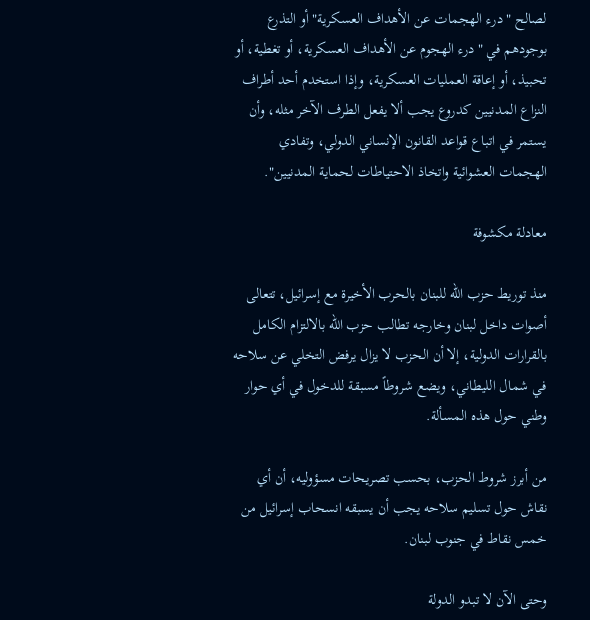لصالح "درء الهجمات عن الأهداف العسكرية" أو التذرع بوجودهم في "درء الهجوم عن الأهداف العسكرية، أو تغطية، أو تحبيذ، أو إعاقة العمليات العسكرية، وإذا استخدم أحد أطراف النزاع المدنيين كدروع يجب ألا يفعل الطرف الآخر مثله، وأن يستمر في اتباع قواعد القانون الإنساني الدولي، وتفادي الهجمات العشوائية واتخاذ الاحتياطات لحماية المدنيين".

معادلة مكشوفة

منذ توريط حزب الله للبنان بالحرب الأخيرة مع إسرائيل، تتعالى أصوات داخل لبنان وخارجه تطالب حزب الله بالالتزام الكامل بالقرارات الدولية، إلا أن الحزب لا يزال يرفض التخلي عن سلاحه في شمال الليطاني، ويضع شروطاً مسبقة للدخول في أي حوار وطني حول هذه المسألة.

من أبرز شروط الحزب، بحسب تصريحات مسؤوليه، أن أي نقاش حول تسليم سلاحه يجب أن يسبقه انسحاب إسرائيل من خمس نقاط في جنوب لبنان.

وحتى الآن لا تبدو الدولة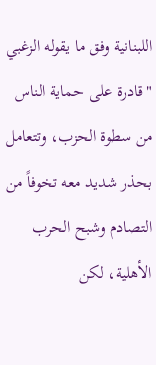اللبنانية وفق ما يقوله الزغبي "قادرة على حماية الناس من سطوة الحزب، وتتعامل بحذر شديد معه تخوفاً من التصادم وشبح الحرب الأهلية، لكن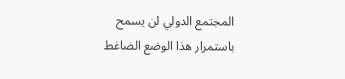المجتمع الدولي لن يسمح باستمرار هذا الوضع الضاغط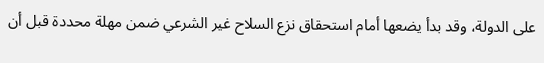على الدولة، وقد بدأ يضعها أمام استحقاق نزع السلاح غير الشرعي ضمن مهلة محددة قبل أن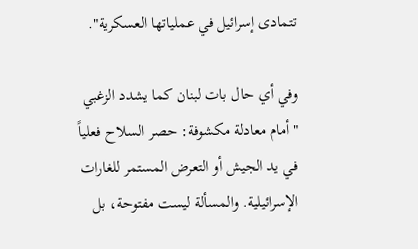تتمادى إسرائيل في عملياتها العسكرية".

وفي أي حال بات لبنان كما يشدد الزغبي "أمام معادلة مكشوفة: حصر السلاح فعلياً في يد الجيش أو التعرض المستمر للغارات الإسرائيلية. والمسألة ليست مفتوحة، بل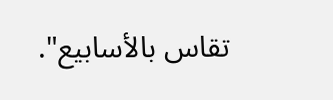تقاس بالأسابيع".